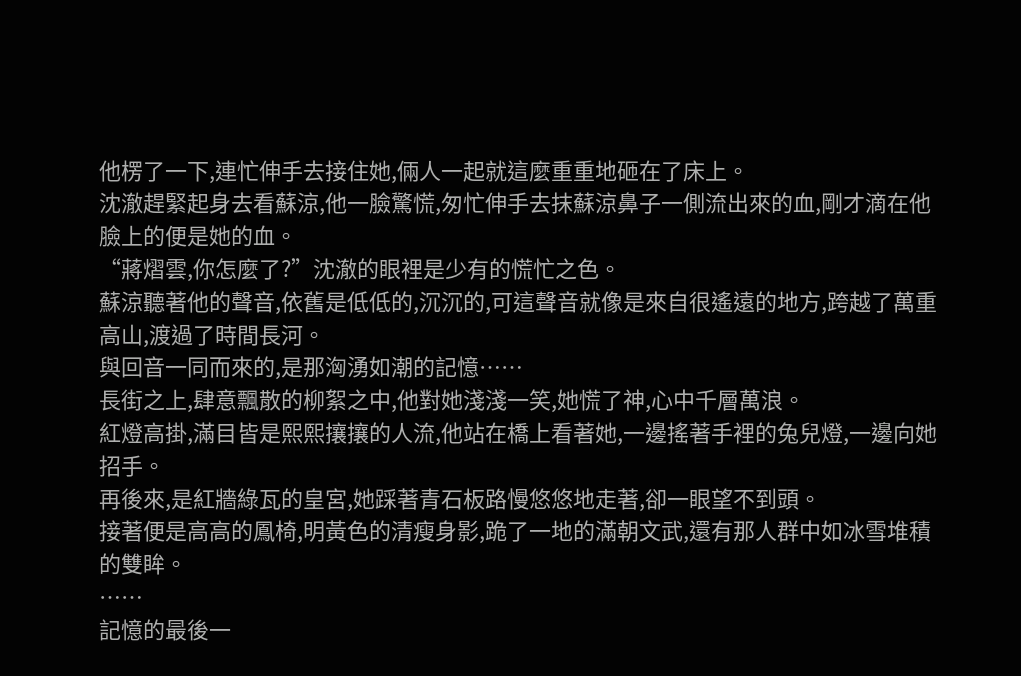他楞了一下,連忙伸手去接住她,倆人一起就這麼重重地砸在了床上。
沈澈趕緊起身去看蘇涼,他一臉驚慌,匆忙伸手去抹蘇涼鼻子一側流出來的血,剛才滴在他臉上的便是她的血。
“蔣熠雲,你怎麼了?”沈澈的眼裡是少有的慌忙之色。
蘇涼聽著他的聲音,依舊是低低的,沉沉的,可這聲音就像是來自很遙遠的地方,跨越了萬重高山,渡過了時間長河。
與回音一同而來的,是那洶湧如潮的記憶……
長街之上,肆意飄散的柳絮之中,他對她淺淺一笑,她慌了神,心中千層萬浪。
紅燈高掛,滿目皆是熙熙攘攘的人流,他站在橋上看著她,一邊搖著手裡的兔兒燈,一邊向她招手。
再後來,是紅牆綠瓦的皇宮,她踩著青石板路慢悠悠地走著,卻一眼望不到頭。
接著便是高高的鳳椅,明黃色的清瘦身影,跪了一地的滿朝文武,還有那人群中如冰雪堆積的雙眸。
……
記憶的最後一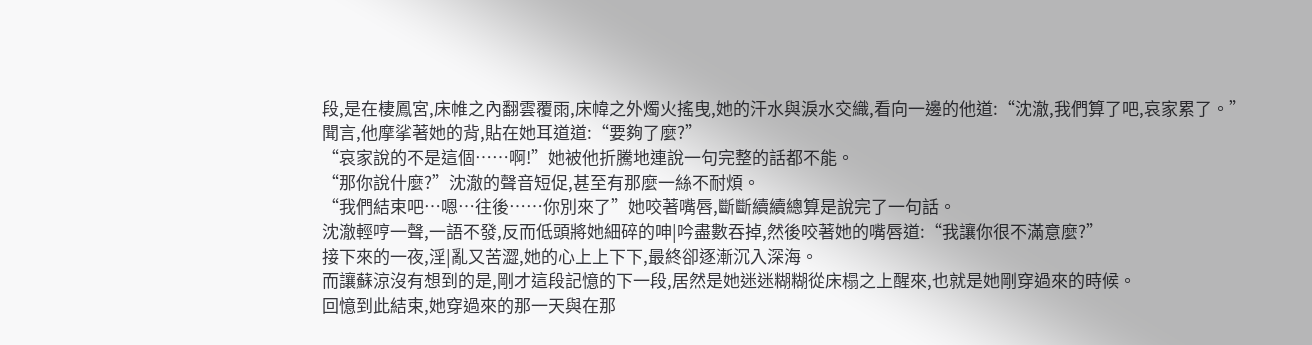段,是在棲鳳宮,床帷之內翻雲覆雨,床幃之外燭火搖曳,她的汗水與淚水交織,看向一邊的他道:“沈澈,我們算了吧,哀家累了。”
聞言,他摩挲著她的背,貼在她耳道道:“要夠了麼?”
“哀家說的不是這個……啊!”她被他折騰地連說一句完整的話都不能。
“那你說什麼?”沈澈的聲音短促,甚至有那麼一絲不耐煩。
“我們結束吧…嗯…往後……你別來了”她咬著嘴唇,斷斷續續總算是說完了一句話。
沈澈輕哼一聲,一語不發,反而低頭將她細碎的呻|吟盡數吞掉,然後咬著她的嘴唇道:“我讓你很不滿意麼?”
接下來的一夜,淫|亂又苦澀,她的心上上下下,最終卻逐漸沉入深海。
而讓蘇涼沒有想到的是,剛才這段記憶的下一段,居然是她迷迷糊糊從床榻之上醒來,也就是她剛穿過來的時候。
回憶到此結束,她穿過來的那一天與在那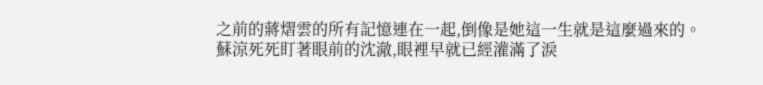之前的蔣熠雲的所有記憶連在一起,倒像是她這一生就是這麼過來的。
蘇涼死死盯著眼前的沈澈,眼裡早就已經灌滿了淚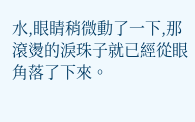水,眼睛稍微動了一下,那滾燙的淚珠子就已經從眼角落了下來。